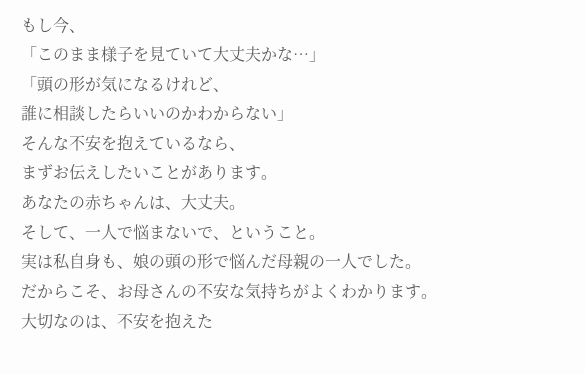もし今、
「このまま様子を見ていて大丈夫かな…」
「頭の形が気になるけれど、
誰に相談したらいいのかわからない」
そんな不安を抱えているなら、
まずお伝えしたいことがあります。
あなたの赤ちゃんは、大丈夫。
そして、一人で悩まないで、ということ。
実は私自身も、娘の頭の形で悩んだ母親の一人でした。
だからこそ、お母さんの不安な気持ちがよくわかります。
大切なのは、不安を抱えた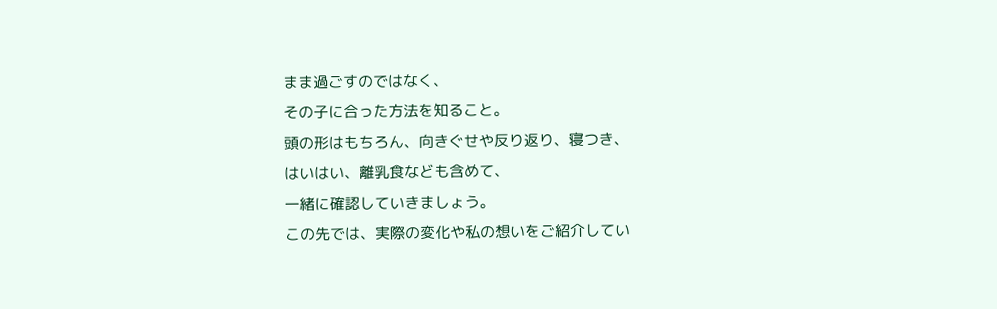まま過ごすのではなく、
その子に合った方法を知ること。
頭の形はもちろん、向きぐせや反り返り、寝つき、
はいはい、離乳食なども含めて、
一緒に確認していきましょう。
この先では、実際の変化や私の想いをご紹介してい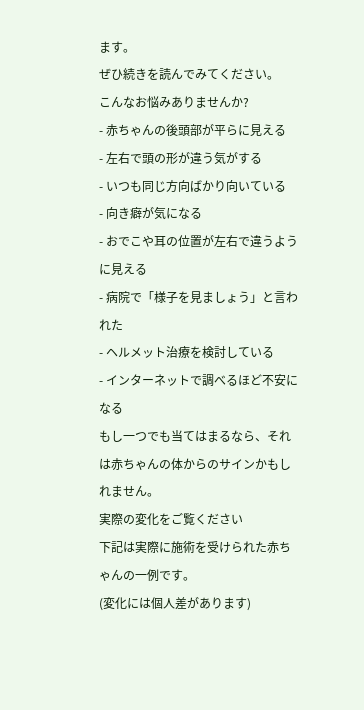ます。
ぜひ続きを読んでみてください。
こんなお悩みありませんか?
- 赤ちゃんの後頭部が平らに見える
- 左右で頭の形が違う気がする
- いつも同じ方向ばかり向いている
- 向き癖が気になる
- おでこや耳の位置が左右で違うように見える
- 病院で「様子を見ましょう」と言われた
- ヘルメット治療を検討している
- インターネットで調べるほど不安になる
もし一つでも当てはまるなら、それは赤ちゃんの体からのサインかもしれません。
実際の変化をご覧ください
下記は実際に施術を受けられた赤ちゃんの一例です。
(変化には個人差があります)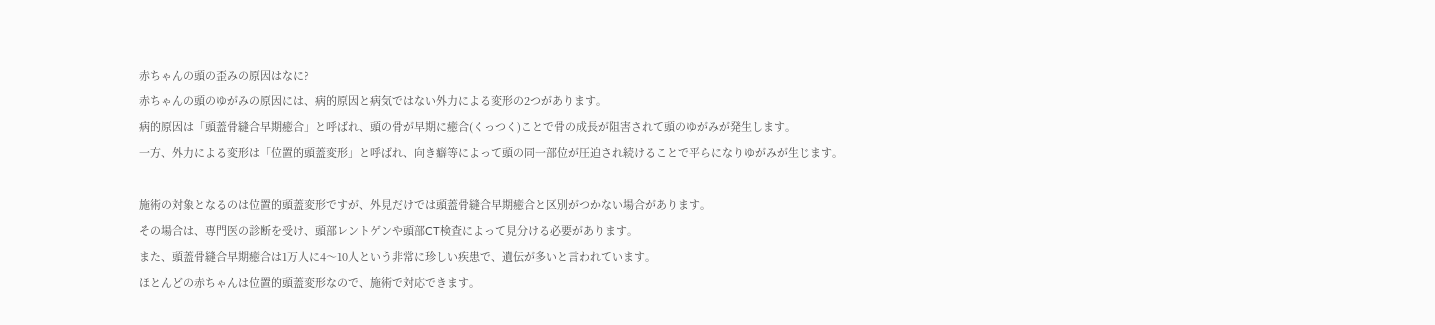赤ちゃんの頭の歪みの原因はなに?
赤ちゃんの頭のゆがみの原因には、病的原因と病気ではない外力による変形の2つがあります。
病的原因は「頭蓋骨縫合早期癒合」と呼ばれ、頭の骨が早期に癒合(くっつく)ことで骨の成長が阻害されて頭のゆがみが発生します。
一方、外力による変形は「位置的頭蓋変形」と呼ばれ、向き癖等によって頭の同一部位が圧迫され続けることで平らになりゆがみが生じます。

施術の対象となるのは位置的頭蓋変形ですが、外見だけでは頭蓋骨縫合早期癒合と区別がつかない場合があります。
その場合は、専門医の診断を受け、頭部レントゲンや頭部CT検査によって見分ける必要があります。
また、頭蓋骨縫合早期癒合は1万人に4〜10人という非常に珍しい疾患で、遺伝が多いと言われています。
ほとんどの赤ちゃんは位置的頭蓋変形なので、施術で対応できます。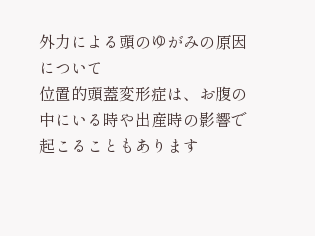外力による頭のゆがみの原因について
位置的頭蓋変形症は、お腹の中にいる時や出産時の影響で起こることもあります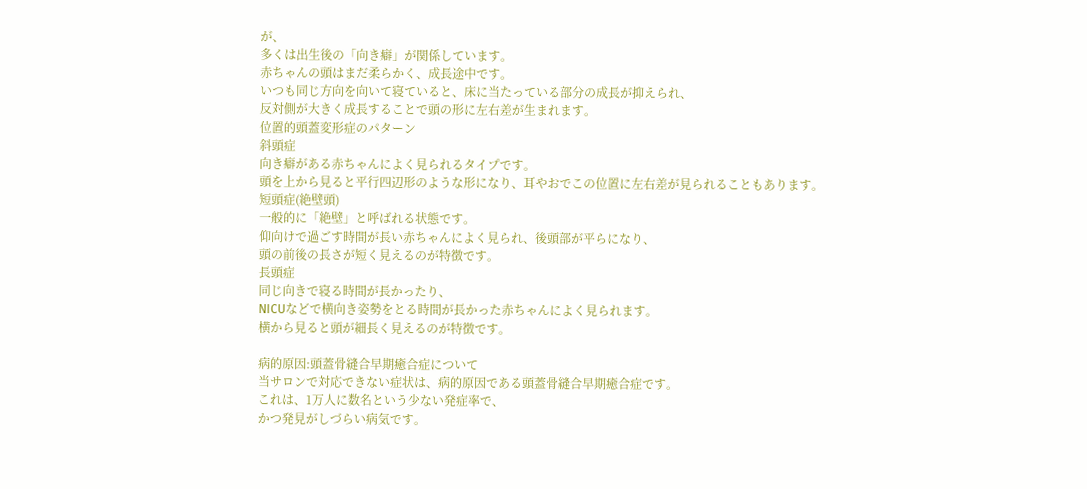が、
多くは出生後の「向き癖」が関係しています。
赤ちゃんの頭はまだ柔らかく、成長途中です。
いつも同じ方向を向いて寝ていると、床に当たっている部分の成長が抑えられ、
反対側が大きく成長することで頭の形に左右差が生まれます。
位置的頭蓋変形症のパターン
斜頭症
向き癖がある赤ちゃんによく見られるタイプです。
頭を上から見ると平行四辺形のような形になり、耳やおでこの位置に左右差が見られることもあります。
短頭症(絶壁頭)
一般的に「絶壁」と呼ばれる状態です。
仰向けで過ごす時間が長い赤ちゃんによく見られ、後頭部が平らになり、
頭の前後の長さが短く見えるのが特徴です。
長頭症
同じ向きで寝る時間が長かったり、
NICUなどで横向き姿勢をとる時間が長かった赤ちゃんによく見られます。
横から見ると頭が細長く見えるのが特徴です。

病的原因:頭蓋骨縫合早期癒合症について
当サロンで対応できない症状は、病的原因である頭蓋骨縫合早期癒合症です。
これは、1万人に数名という少ない発症率で、
かつ発見がしづらい病気です。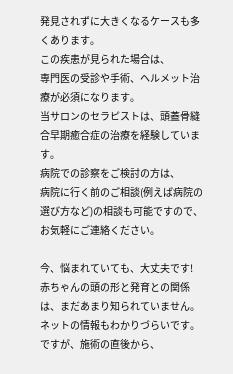発見されずに大きくなるケースも多くあります。
この疾患が見られた場合は、
専門医の受診や手術、ヘルメット治療が必須になります。
当サロンのセラピストは、頭蓋骨縫合早期癒合症の治療を経験しています。
病院での診察をご検討の方は、
病院に行く前のご相談(例えば病院の選び方など)の相談も可能ですので、
お気軽にご連絡ください。

今、悩まれていても、大丈夫です!
赤ちゃんの頭の形と発育との関係は、まだあまり知られていません。
ネットの情報もわかりづらいです。
ですが、施術の直後から、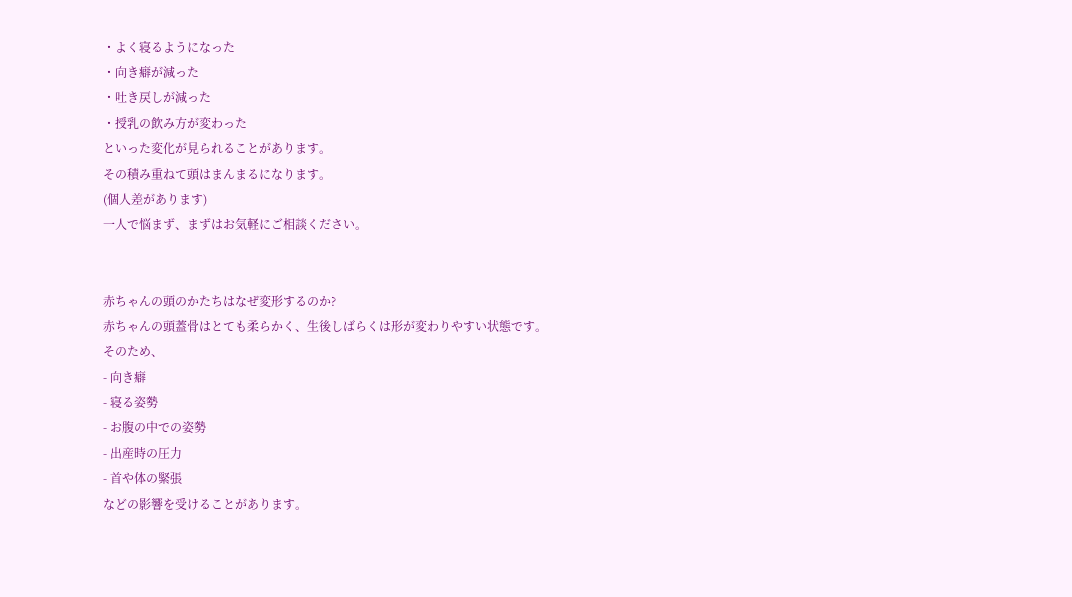・よく寝るようになった
・向き癖が減った
・吐き戻しが減った
・授乳の飲み方が変わった
といった変化が見られることがあります。
その積み重ねて頭はまんまるになります。
(個人差があります)
一人で悩まず、まずはお気軽にご相談ください。


赤ちゃんの頭のかたちはなぜ変形するのか?
赤ちゃんの頭蓋骨はとても柔らかく、生後しばらくは形が変わりやすい状態です。
そのため、
- 向き癖
- 寝る姿勢
- お腹の中での姿勢
- 出産時の圧力
- 首や体の緊張
などの影響を受けることがあります。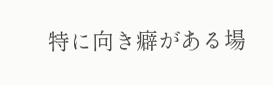特に向き癖がある場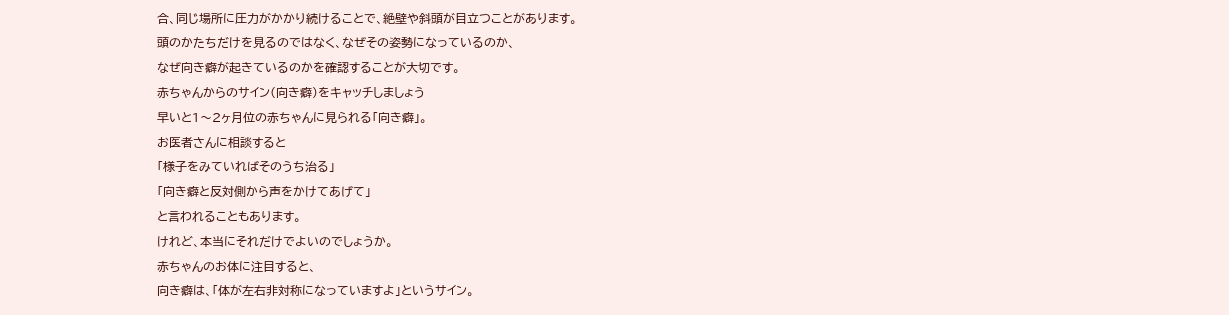合、同じ場所に圧力がかかり続けることで、絶壁や斜頭が目立つことがあります。
頭のかたちだけを見るのではなく、なぜその姿勢になっているのか、
なぜ向き癖が起きているのかを確認することが大切です。
赤ちゃんからのサイン(向き癖)をキャッチしましょう
早いと1〜2ヶ月位の赤ちゃんに見られる「向き癖」。
お医者さんに相談すると
「様子をみていればそのうち治る」
「向き癖と反対側から声をかけてあげて」
と言われることもあります。
けれど、本当にそれだけでよいのでしょうか。
赤ちゃんのお体に注目すると、
向き癖は、「体が左右非対称になっていますよ」というサイン。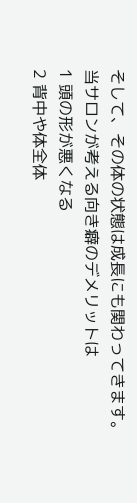そして、その体の状態は成長にも関わってきます。
当サロンが考える向き癖のデメリットは
1 頭の形が悪くなる
2 背中や体全体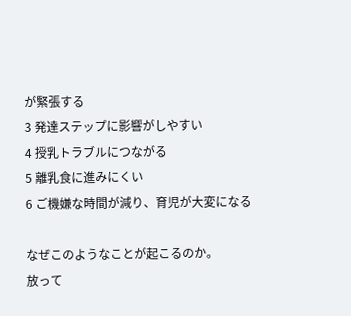が緊張する
3 発達ステップに影響がしやすい
4 授乳トラブルにつながる
5 離乳食に進みにくい
6 ご機嫌な時間が減り、育児が大変になる

なぜこのようなことが起こるのか。
放って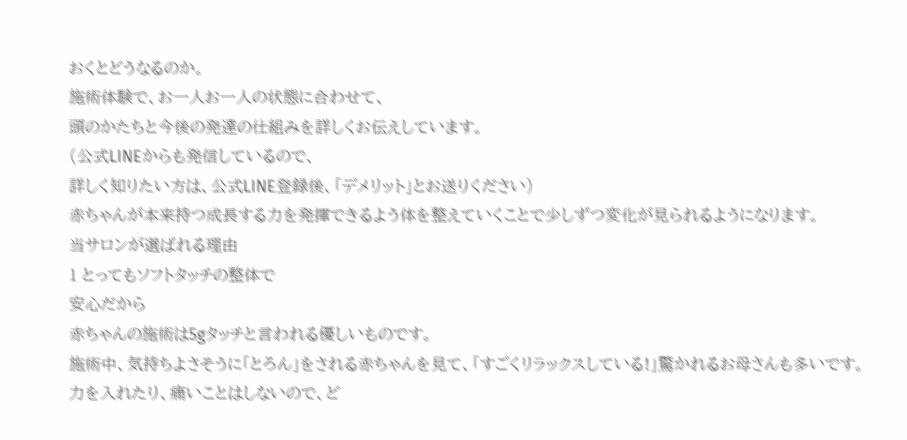おくとどうなるのか。
施術体験で、お一人お一人の状態に合わせて、
頭のかたちと今後の発達の仕組みを詳しくお伝えしています。
(公式LINEからも発信しているので、
詳しく知りたい方は、公式LINE登録後、「デメリット」とお送りください)
赤ちゃんが本来持つ成長する力を発揮できるよう体を整えていくことで少しずつ変化が見られるようになります。
当サロンが選ばれる理由
1 とってもソフトタッチの整体で
安心だから
赤ちゃんの施術は5gタッチと言われる優しいものです。
施術中、気持ちよさそうに「とろん」をされる赤ちゃんを見て、「すごくリラックスしている!」驚かれるお母さんも多いです。
力を入れたり、痛いことはしないので、ど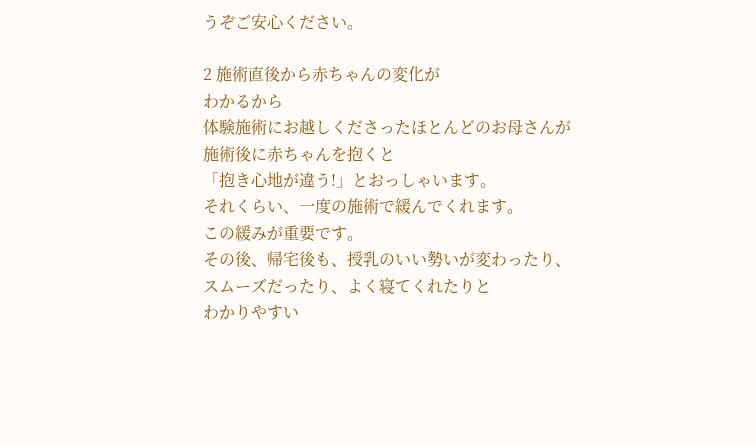うぞご安心ください。

2 施術直後から赤ちゃんの変化が
わかるから
体験施術にお越しくださったほとんどのお母さんが
施術後に赤ちゃんを抱くと
「抱き心地が違う!」とおっしゃいます。
それくらい、一度の施術で緩んでくれます。
この緩みが重要です。
その後、帰宅後も、授乳のいい勢いが変わったり、
スムーズだったり、よく寝てくれたりと
わかりやすい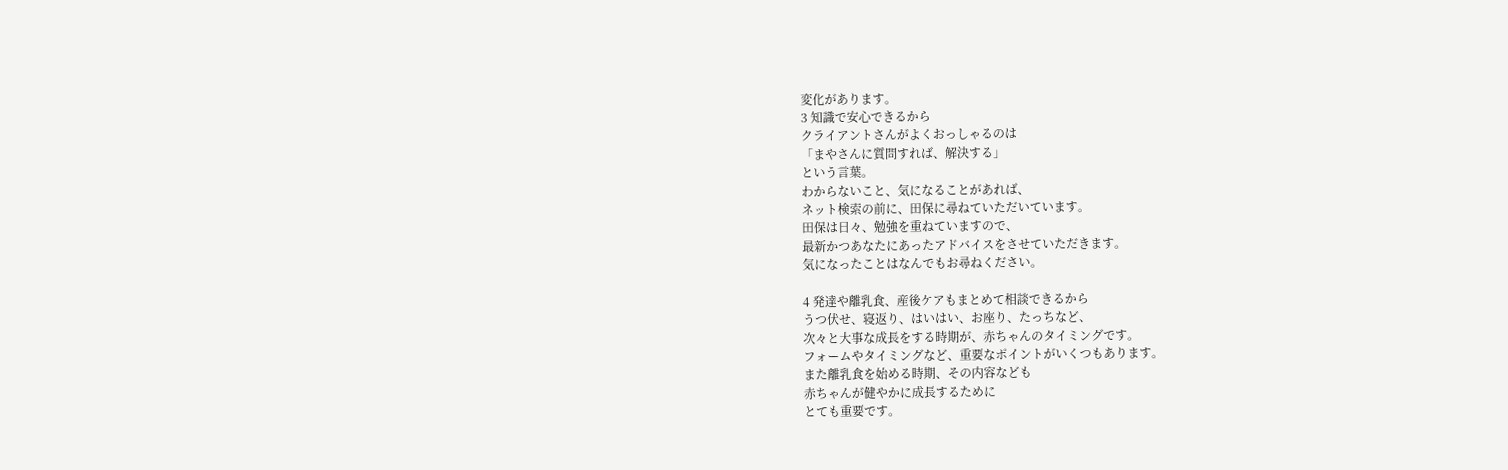変化があります。
3 知識で安心できるから
クライアントさんがよくおっしゃるのは
「まやさんに質問すれば、解決する」
という言葉。
わからないこと、気になることがあれば、
ネット検索の前に、田保に尋ねていただいています。
田保は日々、勉強を重ねていますので、
最新かつあなたにあったアドバイスをさせていただきます。
気になったことはなんでもお尋ねください。

4 発達や離乳食、産後ケアもまとめて相談できるから
うつ伏せ、寝返り、はいはい、お座り、たっちなど、
次々と大事な成長をする時期が、赤ちゃんのタイミングです。
フォームやタイミングなど、重要なポイントがいくつもあります。
また離乳食を始める時期、その内容なども
赤ちゃんが健やかに成長するために
とても重要です。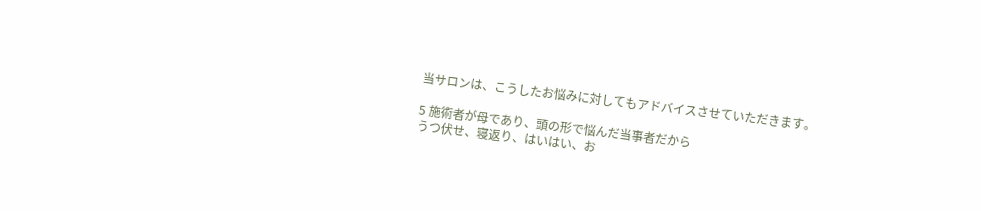当サロンは、こうしたお悩みに対してもアドバイスさせていただきます。

5 施術者が母であり、頭の形で悩んだ当事者だから
うつ伏せ、寝返り、はいはい、お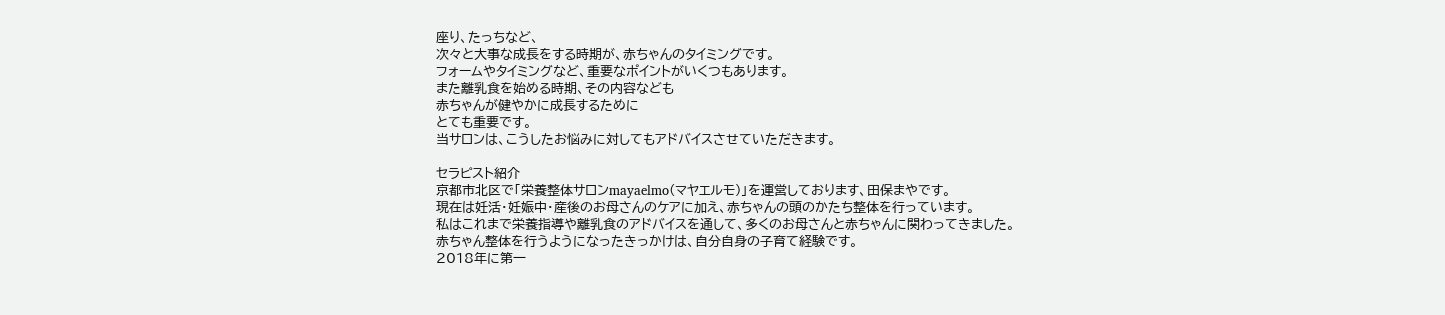座り、たっちなど、
次々と大事な成長をする時期が、赤ちゃんのタイミングです。
フォームやタイミングなど、重要なポイントがいくつもあります。
また離乳食を始める時期、その内容なども
赤ちゃんが健やかに成長するために
とても重要です。
当サロンは、こうしたお悩みに対してもアドバイスさせていただきます。

セラピスト紹介
京都市北区で「栄養整体サロンmayaelmo(マヤエルモ)」を運営しております、田保まやです。
現在は妊活・妊娠中・産後のお母さんのケアに加え、赤ちゃんの頭のかたち整体を行っています。
私はこれまで栄養指導や離乳食のアドバイスを通して、多くのお母さんと赤ちゃんに関わってきました。
赤ちゃん整体を行うようになったきっかけは、自分自身の子育て経験です。
2018年に第一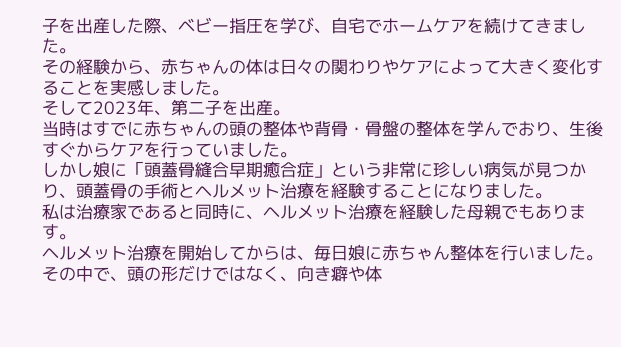子を出産した際、ベビー指圧を学び、自宅でホームケアを続けてきました。
その経験から、赤ちゃんの体は日々の関わりやケアによって大きく変化することを実感しました。
そして2023年、第二子を出産。
当時はすでに赤ちゃんの頭の整体や背骨・骨盤の整体を学んでおり、生後すぐからケアを行っていました。
しかし娘に「頭蓋骨縫合早期癒合症」という非常に珍しい病気が見つかり、頭蓋骨の手術とヘルメット治療を経験することになりました。
私は治療家であると同時に、ヘルメット治療を経験した母親でもあります。
ヘルメット治療を開始してからは、毎日娘に赤ちゃん整体を行いました。
その中で、頭の形だけではなく、向き癖や体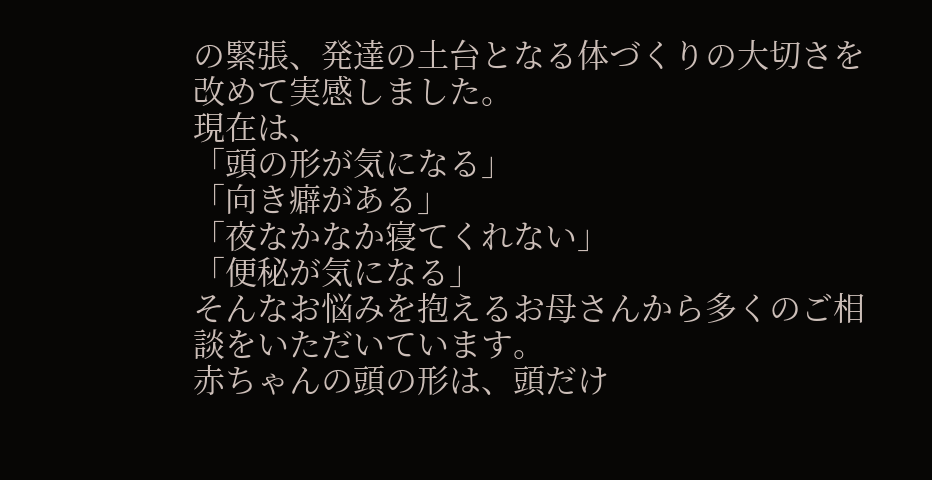の緊張、発達の土台となる体づくりの大切さを改めて実感しました。
現在は、
「頭の形が気になる」
「向き癖がある」
「夜なかなか寝てくれない」
「便秘が気になる」
そんなお悩みを抱えるお母さんから多くのご相談をいただいています。
赤ちゃんの頭の形は、頭だけ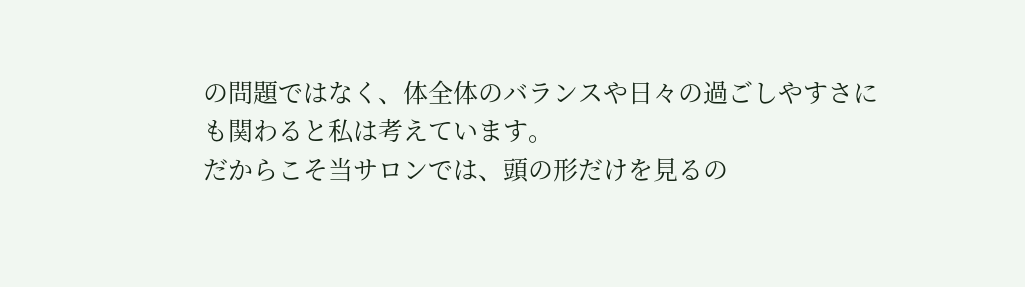の問題ではなく、体全体のバランスや日々の過ごしやすさにも関わると私は考えています。
だからこそ当サロンでは、頭の形だけを見るの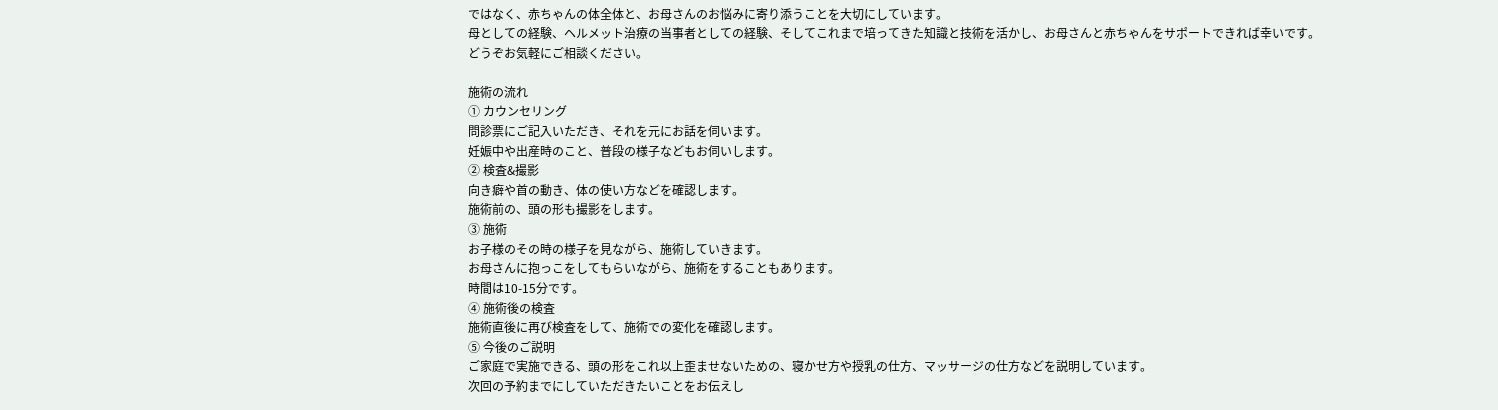ではなく、赤ちゃんの体全体と、お母さんのお悩みに寄り添うことを大切にしています。
母としての経験、ヘルメット治療の当事者としての経験、そしてこれまで培ってきた知識と技術を活かし、お母さんと赤ちゃんをサポートできれば幸いです。
どうぞお気軽にご相談ください。

施術の流れ
① カウンセリング
問診票にご記入いただき、それを元にお話を伺います。
妊娠中や出産時のこと、普段の様子などもお伺いします。
② 検査&撮影
向き癖や首の動き、体の使い方などを確認します。
施術前の、頭の形も撮影をします。
③ 施術
お子様のその時の様子を見ながら、施術していきます。
お母さんに抱っこをしてもらいながら、施術をすることもあります。
時間は10-15分です。
④ 施術後の検査
施術直後に再び検査をして、施術での変化を確認します。
⑤ 今後のご説明
ご家庭で実施できる、頭の形をこれ以上歪ませないための、寝かせ方や授乳の仕方、マッサージの仕方などを説明しています。
次回の予約までにしていただきたいことをお伝えし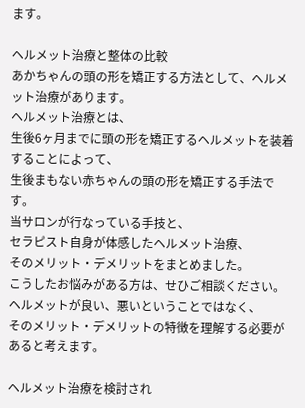ます。

ヘルメット治療と整体の比較
あかちゃんの頭の形を矯正する方法として、ヘルメット治療があります。
ヘルメット治療とは、
生後6ヶ月までに頭の形を矯正するヘルメットを装着することによって、
生後まもない赤ちゃんの頭の形を矯正する手法です。
当サロンが行なっている手技と、
セラピスト自身が体感したヘルメット治療、
そのメリット・デメリットをまとめました。
こうしたお悩みがある方は、せひご相談ください。
ヘルメットが良い、悪いということではなく、
そのメリット・デメリットの特徴を理解する必要があると考えます。

ヘルメット治療を検討され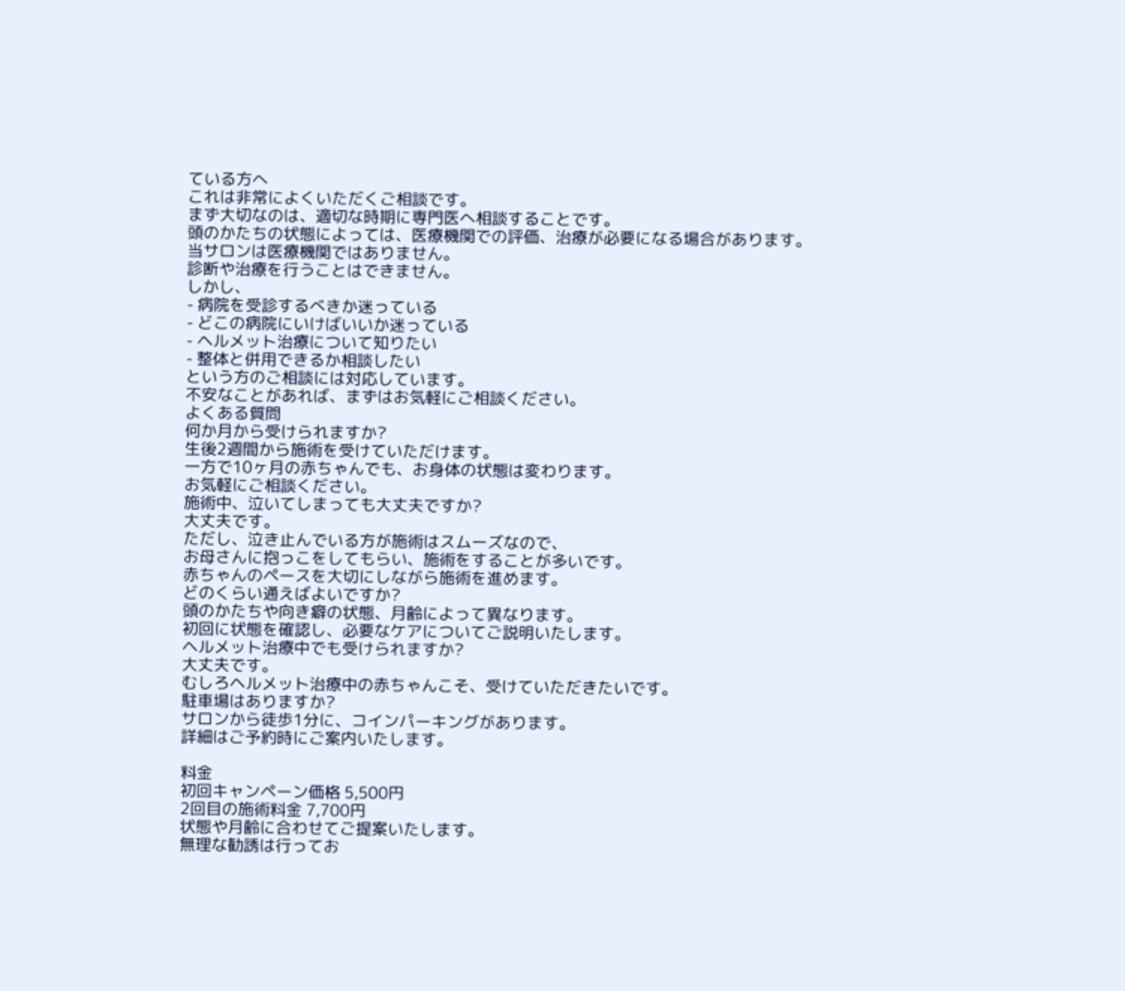ている方へ
これは非常によくいただくご相談です。
まず大切なのは、適切な時期に専門医へ相談することです。
頭のかたちの状態によっては、医療機関での評価、治療が必要になる場合があります。
当サロンは医療機関ではありません。
診断や治療を行うことはできません。
しかし、
- 病院を受診するべきか迷っている
- どこの病院にいけばいいか迷っている
- ヘルメット治療について知りたい
- 整体と併用できるか相談したい
という方のご相談には対応しています。
不安なことがあれば、まずはお気軽にご相談ください。
よくある質問
何か月から受けられますか?
生後2週間から施術を受けていただけます。
一方で10ヶ月の赤ちゃんでも、お身体の状態は変わります。
お気軽にご相談ください。
施術中、泣いてしまっても大丈夫ですか?
大丈夫です。
ただし、泣き止んでいる方が施術はスムーズなので、
お母さんに抱っこをしてもらい、施術をすることが多いです。
赤ちゃんのペースを大切にしながら施術を進めます。
どのくらい通えばよいですか?
頭のかたちや向き癖の状態、月齢によって異なります。
初回に状態を確認し、必要なケアについてご説明いたします。
ヘルメット治療中でも受けられますか?
大丈夫です。
むしろヘルメット治療中の赤ちゃんこそ、受けていただきたいです。
駐車場はありますか?
サロンから徒歩1分に、コインパーキングがあります。
詳細はご予約時にご案内いたします。

料金
初回キャンペーン価格 5,500円
2回目の施術料金 7,700円
状態や月齢に合わせてご提案いたします。
無理な勧誘は行ってお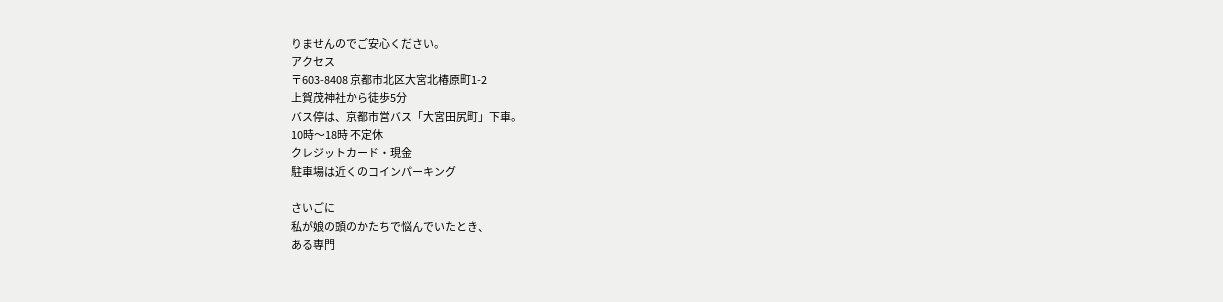りませんのでご安心ください。
アクセス
〒603-8408 京都市北区大宮北椿原町1-2
上賀茂神社から徒歩5分
バス停は、京都市営バス「大宮田尻町」下車。
10時〜18時 不定休
クレジットカード・現金
駐車場は近くのコインパーキング

さいごに
私が娘の頭のかたちで悩んでいたとき、
ある専門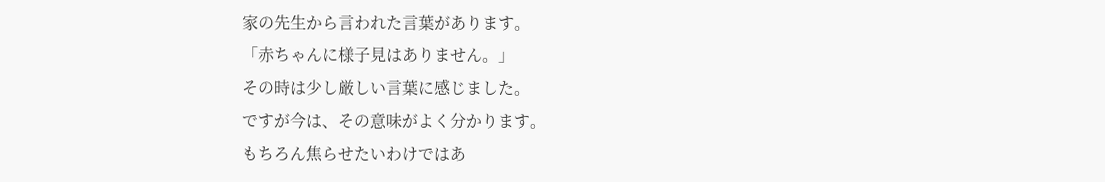家の先生から言われた言葉があります。
「赤ちゃんに様子見はありません。」
その時は少し厳しい言葉に感じました。
ですが今は、その意味がよく分かります。
もちろん焦らせたいわけではあ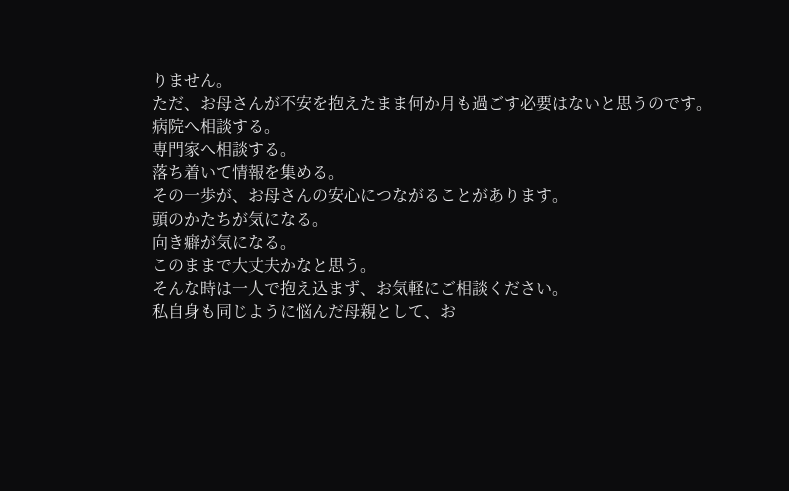りません。
ただ、お母さんが不安を抱えたまま何か月も過ごす必要はないと思うのです。
病院へ相談する。
専門家へ相談する。
落ち着いて情報を集める。
その一歩が、お母さんの安心につながることがあります。
頭のかたちが気になる。
向き癖が気になる。
このままで大丈夫かなと思う。
そんな時は一人で抱え込まず、お気軽にご相談ください。
私自身も同じように悩んだ母親として、お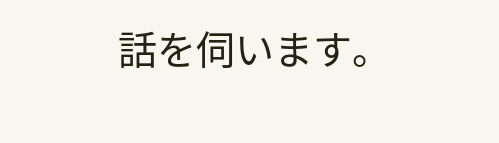話を伺います。